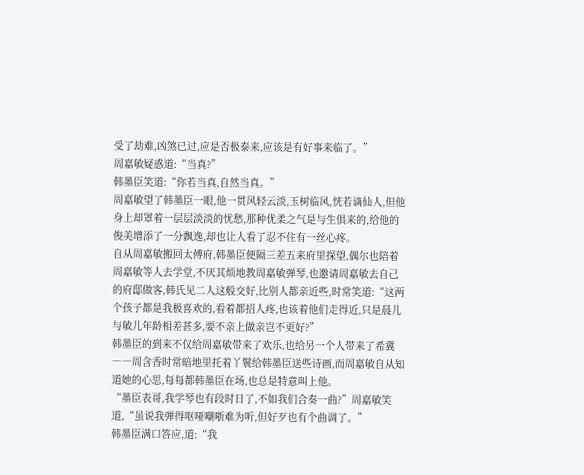受了劫难,凶煞已过,应是否极泰来,应该是有好事来临了。”
周嘉敏疑惑道:“当真?”
韩墨臣笑道:“你若当真,自然当真。”
周嘉敏望了韩墨臣一眼,他一贯风轻云淡,玉树临风,恍若谪仙人,但他身上却罩着一层层淡淡的忧愁,那种优柔之气是与生俱来的,给他的俊美增添了一分飘逸,却也让人看了忍不住有一丝心疼。
自从周嘉敏搬回太傅府,韩墨臣便隔三差五来府里探望,偶尔也陪着周嘉敏等人去学堂,不厌其烦地教周嘉敏弹琴,也邀请周嘉敏去自己的府邸做客,韩氏见二人这般交好,比别人都亲近些,时常笑道:“这两个孩子都是我极喜欢的,看着都招人疼,也该着他们走得近,只是晨儿与敏儿年龄相差甚多,要不亲上做亲岂不更好?”
韩墨臣的到来不仅给周嘉敏带来了欢乐,也给另一个人带来了希冀――周含香时常暗地里托着丫鬟给韩墨臣送些诗画,而周嘉敏自从知道她的心思,每每都韩墨臣在场,也总是特意叫上他。
“墨臣表哥,我学琴也有段时日了,不如我们合奏一曲?”周嘉敏笑道,“虽说我弹得呕哑嘲哳难为听,但好歹也有个曲调了。”
韩墨臣满口答应,道:“我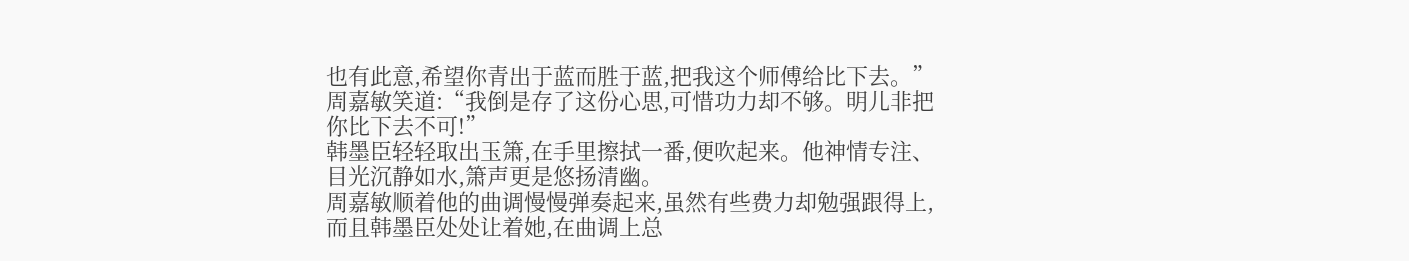也有此意,希望你青出于蓝而胜于蓝,把我这个师傅给比下去。”
周嘉敏笑道:“我倒是存了这份心思,可惜功力却不够。明儿非把你比下去不可!”
韩墨臣轻轻取出玉箫,在手里擦拭一番,便吹起来。他神情专注、目光沉静如水,箫声更是悠扬清幽。
周嘉敏顺着他的曲调慢慢弹奏起来,虽然有些费力却勉强跟得上,而且韩墨臣处处让着她,在曲调上总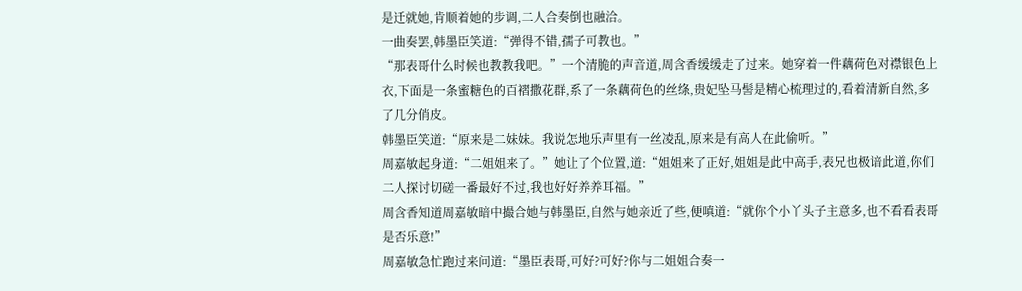是迁就她,肯顺着她的步调,二人合奏倒也融洽。
一曲奏罢,韩墨臣笑道:“弹得不错,孺子可教也。”
“那表哥什么时候也教教我吧。”一个清脆的声音道,周含香缓缓走了过来。她穿着一件藕荷色对襟银色上衣,下面是一条蜜糖色的百褶撒花群,系了一条藕荷色的丝绦,贵妃坠马髻是精心梳理过的,看着清新自然,多了几分俏皮。
韩墨臣笑道:“原来是二妹妹。我说怎地乐声里有一丝凌乱,原来是有高人在此偷听。”
周嘉敏起身道:“二姐姐来了。”她让了个位置,道:“姐姐来了正好,姐姐是此中高手,表兄也极谙此道,你们二人探讨切磋一番最好不过,我也好好养养耳福。”
周含香知道周嘉敏暗中撮合她与韩墨臣,自然与她亲近了些,便嗔道:“就你个小丫头子主意多,也不看看表哥是否乐意!”
周嘉敏急忙跑过来问道:“墨臣表哥,可好?可好?你与二姐姐合奏一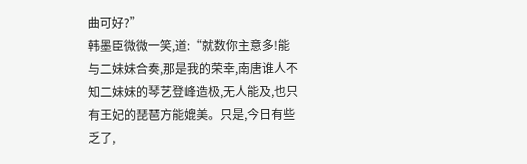曲可好?”
韩墨臣微微一笑,道:“就数你主意多!能与二妹妹合奏,那是我的荣幸,南唐谁人不知二妹妹的琴艺登峰造极,无人能及,也只有王妃的琵琶方能媲美。只是,今日有些乏了,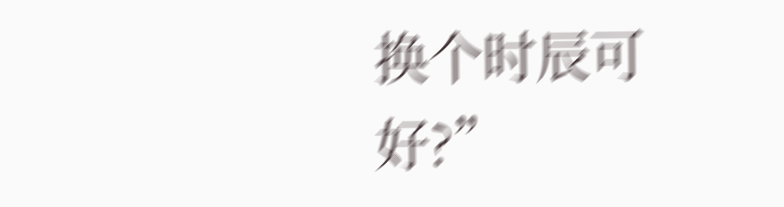换个时辰可好?”